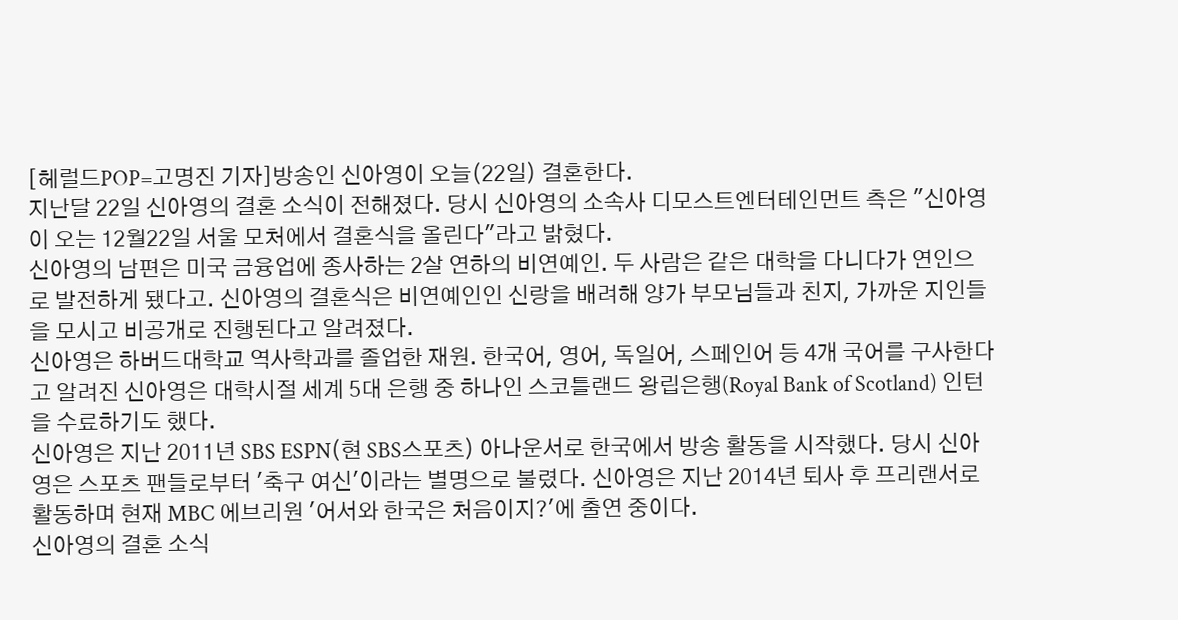[헤럴드POP=고명진 기자]방송인 신아영이 오늘(22일) 결혼한다.
지난달 22일 신아영의 결혼 소식이 전해졌다. 당시 신아영의 소속사 디모스트엔터테인먼트 측은 "신아영이 오는 12월22일 서울 모처에서 결혼식을 올린다"라고 밝혔다.
신아영의 남편은 미국 금융업에 종사하는 2살 연하의 비연예인. 두 사람은 같은 대학을 다니다가 연인으로 발전하게 됐다고. 신아영의 결혼식은 비연예인인 신랑을 배려해 양가 부모님들과 친지, 가까운 지인들을 모시고 비공개로 진행된다고 알려졌다.
신아영은 하버드대학교 역사학과를 졸업한 재원. 한국어, 영어, 독일어, 스페인어 등 4개 국어를 구사한다고 알려진 신아영은 대학시절 세계 5대 은행 중 하나인 스코틀랜드 왕립은행(Royal Bank of Scotland) 인턴을 수료하기도 했다.
신아영은 지난 2011년 SBS ESPN(현 SBS스포츠) 아나운서로 한국에서 방송 활동을 시작했다. 당시 신아영은 스포츠 팬들로부터 '축구 여신'이라는 별명으로 불렸다. 신아영은 지난 2014년 퇴사 후 프리랜서로 활동하며 현재 MBC 에브리원 '어서와 한국은 처음이지?'에 출연 중이다.
신아영의 결혼 소식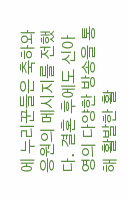에 누리꾼들은 축하와 응원의 메시지를 전했다. 결혼 후에도 신아영의 다양한 방송을 통해 활발한 활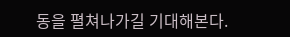동을 펼쳐나가길 기대해본다.